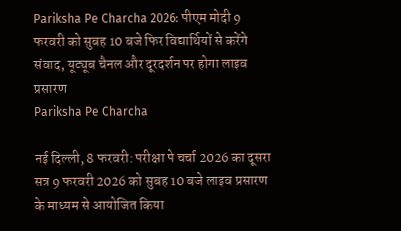Pariksha Pe Charcha 2026: पीएम मोदी 9 फरवरी को सुबह 10 बजे फिर विद्यार्थियों से करेंगे संवाद, यूट्यूब चैनल और दूरदर्शन पर होगा लाइव प्रसारण
Pariksha Pe Charcha

नई दिल्ली, 8 फरवरी: परीक्षा पे चर्चा 2026 का दूसरा सत्र 9 फरवरी 2026 को सुबह 10 बजे लाइव प्रसारण के माध्यम से आयोजित किया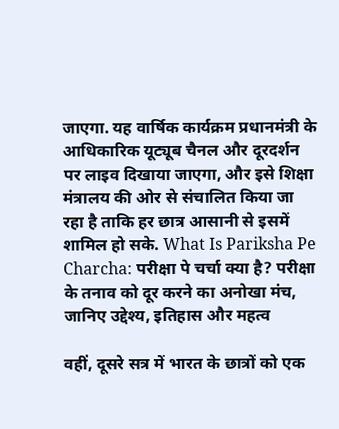जाएगा. यह वार्षिक कार्यक्रम प्रधानमंत्री के आधिकारिक यूट्यूब चैनल और दूरदर्शन पर लाइव दिखाया जाएगा, और इसे शिक्षा मंत्रालय की ओर से संचालित किया जा रहा है ताकि हर छात्र आसानी से इसमें शामिल हो सके. What Is Pariksha Pe Charcha: परीक्षा पे चर्चा क्या है? परीक्षा के तनाव को दूर करने का अनोखा मंच, जानिए उद्देश्य, इतिहास और महत्व

वहीं, दूसरे सत्र में भारत के छात्रों को एक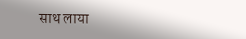साथ लाया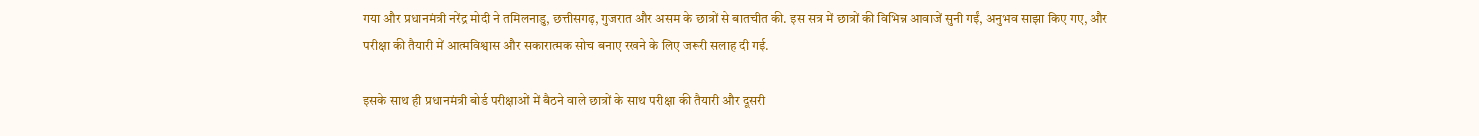गया और प्रधानमंत्री नरेंद्र मोदी ने तमिलनाडु, छत्तीसगढ़, गुजरात और असम के छात्रों से बातचीत की. इस सत्र में छात्रों की विभिन्न आवाजें सुनी गईं, अनुभव साझा किए गए, और परीक्षा की तैयारी में आत्मविश्वास और सकारात्मक सोच बनाए रखने के लिए जरूरी सलाह दी गई.

इसके साथ ही प्रधानमंत्री बोर्ड परीक्षाओं में बैठने वाले छात्रों के साथ परीक्षा की तैयारी और दूसरी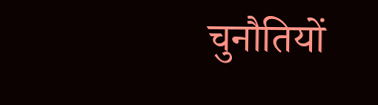चुनौतियों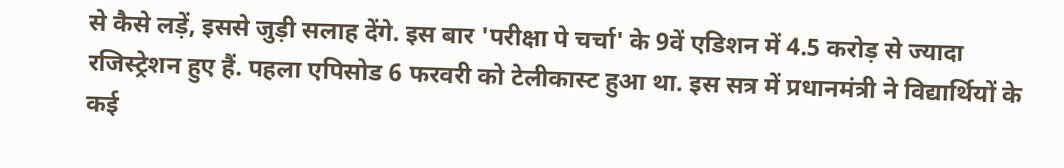से कैसे लड़ें, इससे जुड़ी सलाह देंगे. इस बार 'परीक्षा पे चर्चा' के 9वें एडिशन में 4.5 करोड़ से ज्यादा रजिस्ट्रेशन हुए हैं. पहला एपिसोड 6 फरवरी को टेलीकास्ट हुआ था. इस सत्र में प्रधानमंत्री ने विद्यार्थियों के कई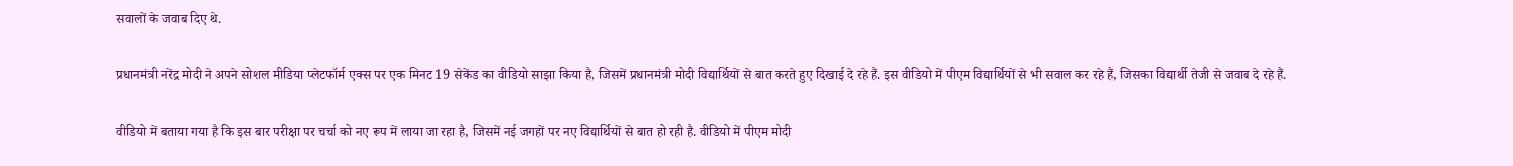सवालों के जवाब दिए थे.

प्रधानमंत्री नरेंद्र मोदी ने अपने सोशल मीडिया प्लेटफॉर्म एक्स पर एक मिनट 19 सेकेंड का वीडियो साझा किया है, जिसमें प्रधानमंत्री मोदी विद्यार्थियों से बात करते हुए दिखाई दे रहे हैं. इस वीडियो में पीएम विद्यार्थियों से भी सवाल कर रहे हैं, जिसका विद्यार्थी तेजी से जवाब दे रहे हैं.

वीडियो में बताया गया है कि इस बार परीक्षा पर चर्चा को नए रूप में लाया जा रहा है, जिसमें नई जगहों पर नए विद्यार्थियों से बात हो रही है. वीडियो में पीएम मोदी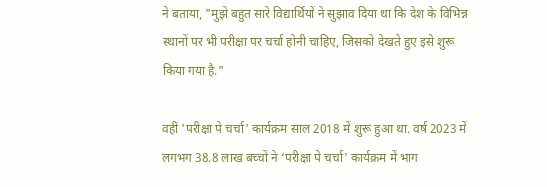ने बताया, "मुझे बहुत सारे विद्यार्थियों ने सुझाव दिया था कि देश के विभिन्न स्थानों पर भी परीक्षा पर चर्चा होनी चाहिए, जिसको देखते हुए इसे शुरू किया गया है."

वहीं 'परीक्षा पे चर्चा' कार्यक्रम साल 2018 में शुरू हुआ था. वर्ष 2023 में लगभग 38.8 लाख बच्चों ने ‘परीक्षा पे चर्चा' कार्यक्रम में भाग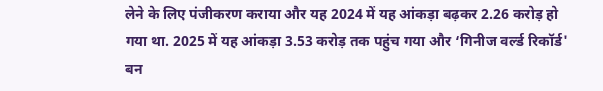लेने के लिए पंजीकरण कराया और यह 2024 में यह आंकड़ा बढ़कर 2.26 करोड़ हो गया था. 2025 में यह आंकड़ा 3.53 करोड़ तक पहुंच गया और ‘गिनीज वर्ल्ड रिकॉर्ड' बन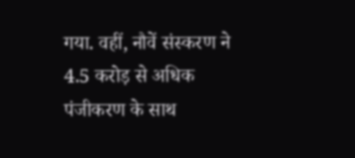गया. वहीं, नौवें संस्करण ने 4.5 करोड़ से अधिक पंजीकरण के साथ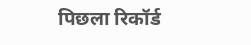पिछला रिकॉर्ड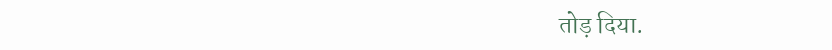तोड़ दिया.